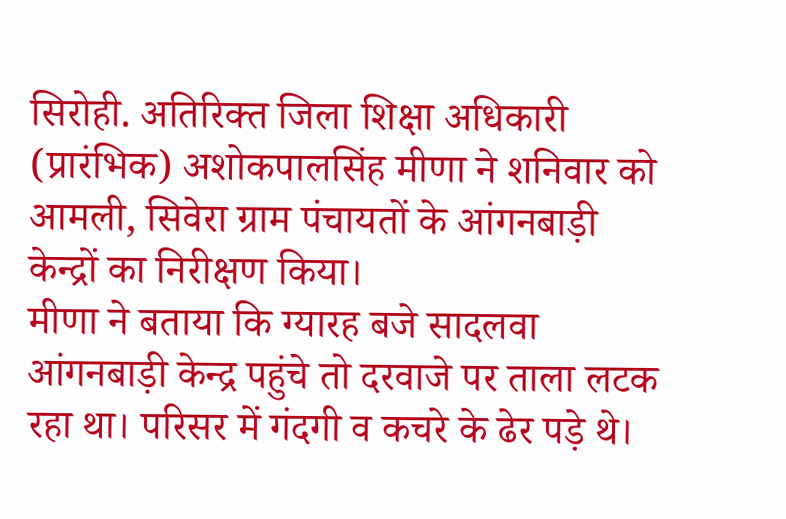सिरोही. अतिरिक्त जिला शिक्षा अधिकारी (प्रारंभिक) अशोकपालसिंह मीणा ने शनिवार को आमली, सिवेरा ग्राम पंचायतों के आंगनबाड़ी केन्द्रों का निरीक्षण किया।
मीणा ने बताया कि ग्यारह बजे सादलवा आंगनबाड़ी केन्द्र पहुंचे तो दरवाजे पर ताला लटक रहा था। परिसर में गंदगी व कचरे के ढेर पड़े थे।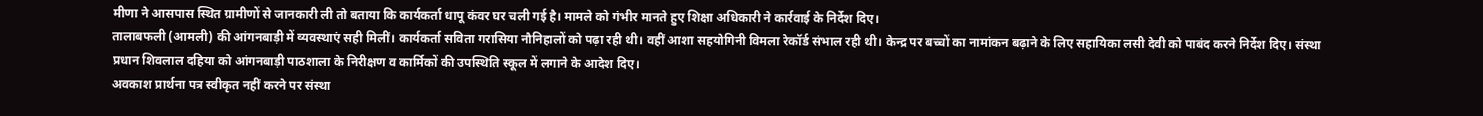मीणा ने आसपास स्थित ग्रामीणों से जानकारी ली तो बताया कि कार्यकर्ता धापू कंवर घर चली गई है। मामले को गंभीर मानते हुए शिक्षा अधिकारी ने कार्रवाई के निर्देश दिए।
तालाबफली (आमली) की आंगनबाड़ी में व्यवस्थाएं सही मिलीं। कार्यकर्ता सविता गरासिया नौनिहालों को पढ़ा रही थी। वहीं आशा सहयोगिनी विमला रेकॉर्ड संभाल रही थी। केन्द्र पर बच्चों का नामांकन बढ़ाने के लिए सहायिका लसी देवी को पाबंद करने निर्देश दिए। संस्था प्रधान शिवलाल दहिया को आंगनबाड़ी पाठशाला के निरीक्षण व कार्मिकों की उपस्थिति स्कूल में लगाने के आदेश दिए।
अवकाश प्रार्थना पत्र स्वीकृत नहीं करने पर संस्था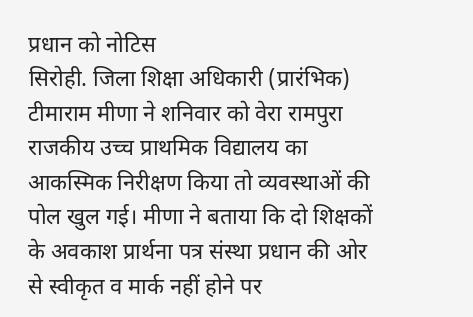प्रधान को नोटिस
सिरोही. जिला शिक्षा अधिकारी (प्रारंभिक) टीमाराम मीणा ने शनिवार को वेरा रामपुरा राजकीय उच्च प्राथमिक विद्यालय का आकस्मिक निरीक्षण किया तो व्यवस्थाओं की पोल खुल गई। मीणा ने बताया कि दो शिक्षकों के अवकाश प्रार्थना पत्र संस्था प्रधान की ओर से स्वीकृत व मार्क नहीं होने पर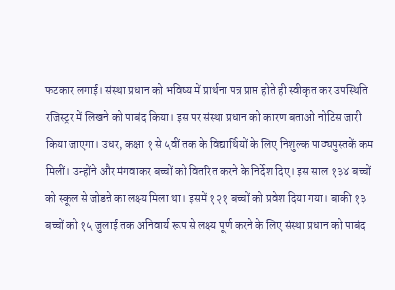फटकार लगाई। संस्था प्रधान को भविष्य में प्रार्थना पत्र प्राप्त होते ही स्वीकृत कर उपस्थिति रजिस्ट्रर में लिखने को पाबंद किया। इस पर संस्था प्रधान को कारण बताओ नोटिस जारी किया जाएगा। उधर, कक्षा १ से ५वीं तक के विद्यार्थियों के लिए निशुल्क पाठ्यपुस्तकें कम मिलीं। उन्होंने और मंगवाकर बच्चों को वितरित करने के निर्देश दिए। इस साल १३४ बच्चों को स्कूल से जोडऩे का लक्ष्य मिला था। इसमें १२१ बच्चों को प्रवेश दिया गया। बाकी १३ बच्चों को १५ जुलाई तक अनिवार्य रूप से लक्ष्य पूर्ण करने के लिए संस्था प्रधान को पाबंद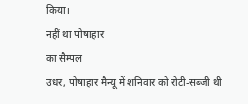किया।
नहीं था पोषाहार
का सैम्पल
उधर, पोषाहार मैन्यू में शनिवार को रोटी-सब्जी थी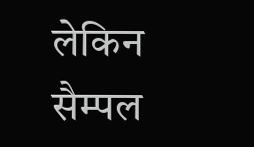लेकिन सैम्पल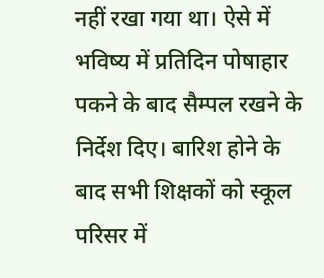नहीं रखा गया था। ऐसे में भविष्य में प्रतिदिन पोषाहार पकने के बाद सैम्पल रखने के निर्देश दिए। बारिश होने के बाद सभी शिक्षकों को स्कूल परिसर में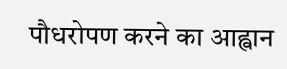पौधरोपण करने का आह्वान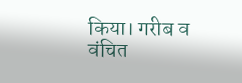किया। गरीब व वंचित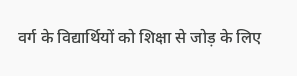वर्ग के विद्यार्थियों को शिक्षा से जोड़ के लिए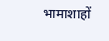भामाशाहों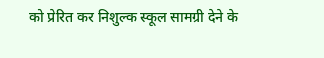को प्रेरित कर निशुल्क स्कूल सामग्री देने के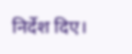निर्देश दिए।